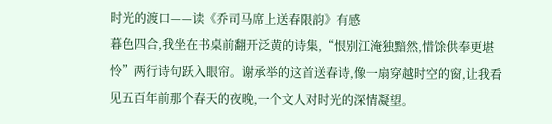时光的渡口——读《乔司马席上送春限韵》有感
暮色四合,我坐在书桌前翻开泛黄的诗集,“恨别江淹独黯然,惜馀供奉更堪怜”两行诗句跃入眼帘。谢承举的这首送春诗,像一扇穿越时空的窗,让我看见五百年前那个春天的夜晚,一个文人对时光的深情凝望。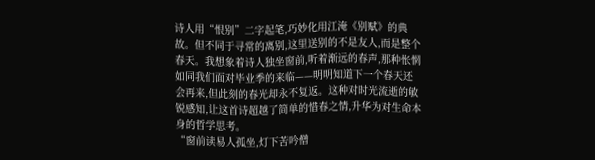诗人用“恨别”二字起笔,巧妙化用江淹《别赋》的典故。但不同于寻常的离别,这里送别的不是友人,而是整个春天。我想象着诗人独坐窗前,听着渐远的春声,那种怅惘如同我们面对毕业季的来临——明明知道下一个春天还会再来,但此刻的春光却永不复返。这种对时光流逝的敏锐感知,让这首诗超越了简单的惜春之情,升华为对生命本身的哲学思考。
“窗前读易人孤坐,灯下苦吟僧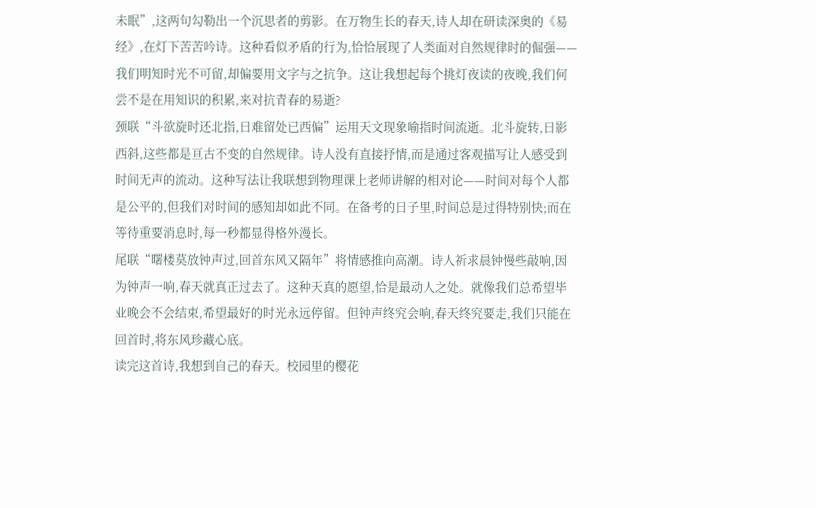未眠”,这两句勾勒出一个沉思者的剪影。在万物生长的春天,诗人却在研读深奥的《易经》,在灯下苦苦吟诗。这种看似矛盾的行为,恰恰展现了人类面对自然规律时的倔强——我们明知时光不可留,却偏要用文字与之抗争。这让我想起每个挑灯夜读的夜晚,我们何尝不是在用知识的积累,来对抗青春的易逝?
颈联“斗欲旋时还北指,日难留处已西偏”运用天文现象喻指时间流逝。北斗旋转,日影西斜,这些都是亘古不变的自然规律。诗人没有直接抒情,而是通过客观描写让人感受到时间无声的流动。这种写法让我联想到物理课上老师讲解的相对论——时间对每个人都是公平的,但我们对时间的感知却如此不同。在备考的日子里,时间总是过得特别快;而在等待重要消息时,每一秒都显得格外漫长。
尾联“曙楼莫放钟声过,回首东风又隔年”将情感推向高潮。诗人祈求晨钟慢些敲响,因为钟声一响,春天就真正过去了。这种天真的愿望,恰是最动人之处。就像我们总希望毕业晚会不会结束,希望最好的时光永远停留。但钟声终究会响,春天终究要走,我们只能在回首时,将东风珍藏心底。
读完这首诗,我想到自己的春天。校园里的樱花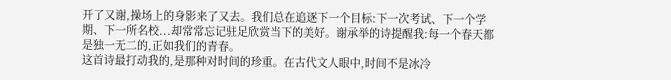开了又谢,操场上的身影来了又去。我们总在追逐下一个目标:下一次考试、下一个学期、下一所名校...却常常忘记驻足欣赏当下的美好。谢承举的诗提醒我:每一个春天都是独一无二的,正如我们的青春。
这首诗最打动我的,是那种对时间的珍重。在古代文人眼中,时间不是冰冷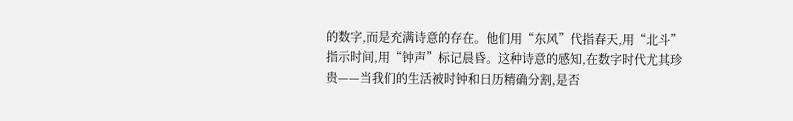的数字,而是充满诗意的存在。他们用“东风”代指春天,用“北斗”指示时间,用“钟声”标记晨昏。这种诗意的感知,在数字时代尤其珍贵——当我们的生活被时钟和日历精确分割,是否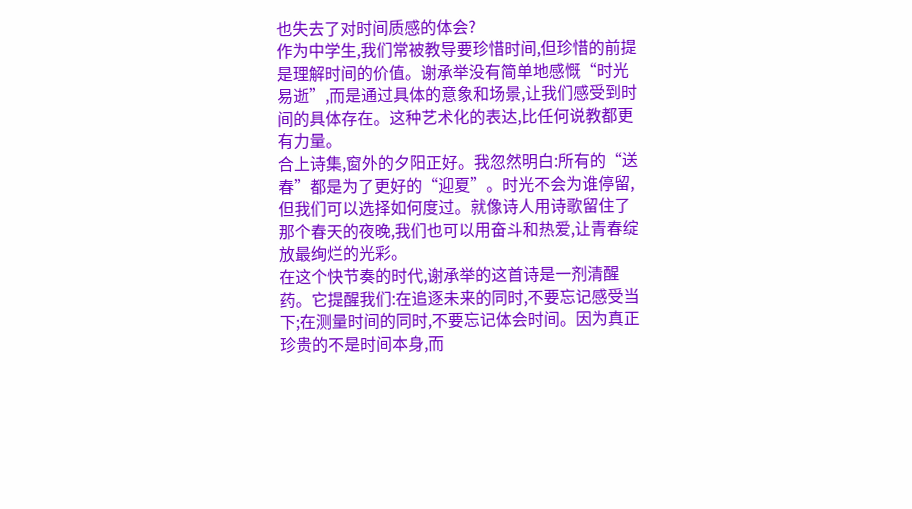也失去了对时间质感的体会?
作为中学生,我们常被教导要珍惜时间,但珍惜的前提是理解时间的价值。谢承举没有简单地感慨“时光易逝”,而是通过具体的意象和场景,让我们感受到时间的具体存在。这种艺术化的表达,比任何说教都更有力量。
合上诗集,窗外的夕阳正好。我忽然明白:所有的“送春”都是为了更好的“迎夏”。时光不会为谁停留,但我们可以选择如何度过。就像诗人用诗歌留住了那个春天的夜晚,我们也可以用奋斗和热爱,让青春绽放最绚烂的光彩。
在这个快节奏的时代,谢承举的这首诗是一剂清醒药。它提醒我们:在追逐未来的同时,不要忘记感受当下;在测量时间的同时,不要忘记体会时间。因为真正珍贵的不是时间本身,而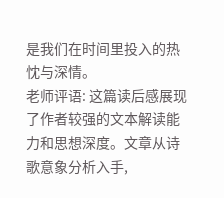是我们在时间里投入的热忱与深情。
老师评语: 这篇读后感展现了作者较强的文本解读能力和思想深度。文章从诗歌意象分析入手,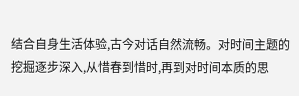结合自身生活体验,古今对话自然流畅。对时间主题的挖掘逐步深入,从惜春到惜时,再到对时间本质的思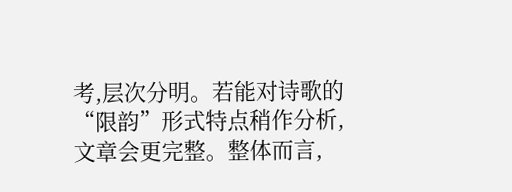考,层次分明。若能对诗歌的“限韵”形式特点稍作分析,文章会更完整。整体而言,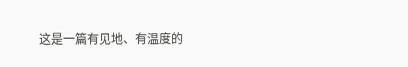这是一篇有见地、有温度的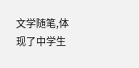文学随笔,体现了中学生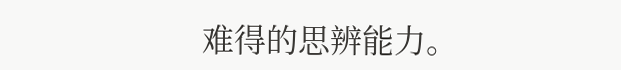难得的思辨能力。